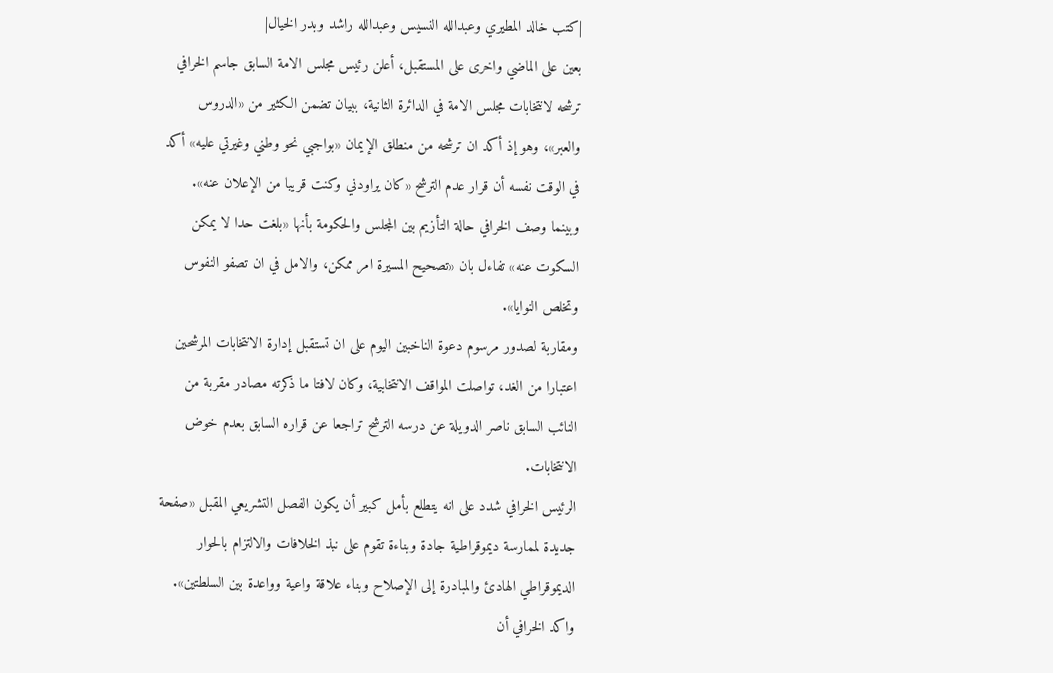|كتب خالد المطيري وعبدالله النسيس وعبدالله راشد وبدر الخيال|
بعين على الماضي واخرى على المستقبل، أعلن رئيس مجلس الامة السابق جاسم الخرافي ترشحه لانتخابات مجلس الامة في الدائرة الثانية، ببيان تضمن الكثير من «الدروس والعبر»، وهو إذ أكد ان ترشحه من منطلق الإيمان «بواجبي نحو وطني وغيرتي عليه» أكد في الوقت نفسه أن قرار عدم الترشح «كان يراودني وكنت قريبا من الإعلان عنه».
وبينما وصف الخرافي حالة التأزيم بين المجلس والحكومة بأنها «بلغت حدا لا يمكن السكوت عنه» تفاءل بان «تصحيح المسيرة امر ممكن، والامل في ان تصفو النفوس وتخلص النوايا».
ومقاربة لصدور مرسوم دعوة الناخبين اليوم على ان تستقبل إدارة الانتخابات المرشحين اعتبارا من الغد، تواصلت المواقف الانتخابية، وكان لافتا ما ذكرته مصادر مقربة من النائب السابق ناصر الدويلة عن درسه الترشح تراجعا عن قراره السابق بعدم خوض الانتخابات.
الرئيس الخرافي شدد على انه يتطلع بأمل كبير أن يكون الفصل التشريعي المقبل «صفحة جديدة لممارسة ديموقراطية جادة وبناءة تقوم على نبذ الخلافات والالتزام بالحوار الديموقراطي الهادئ والمبادرة إلى الإصلاح وبناء علاقة واعية وواعدة بين السلطتين».
واكد الخرافي أن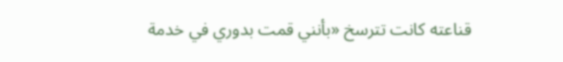قناعته كانت تترسخ «بأنني قمت بدوري في خدمة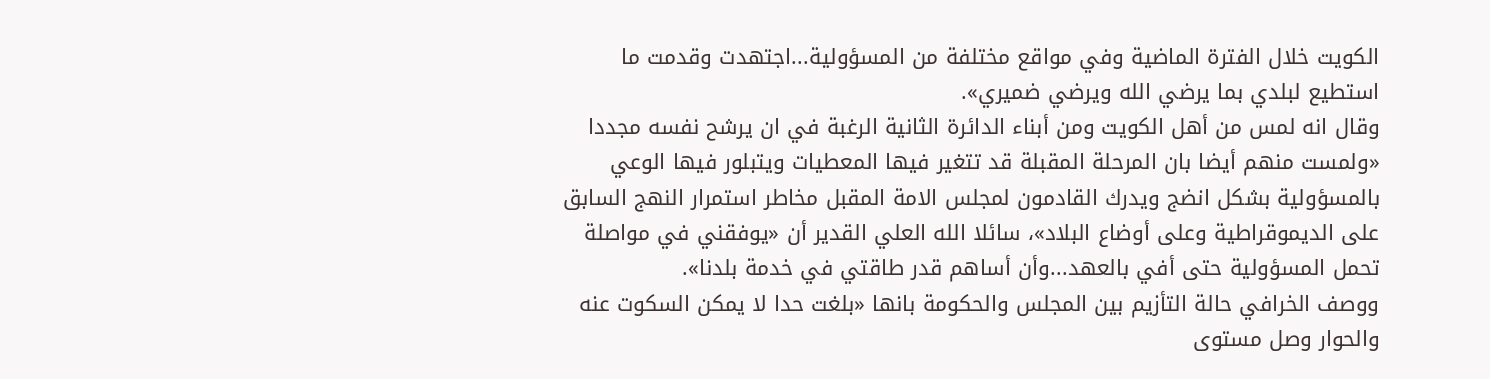الكويت خلال الفترة الماضية وفي مواقع مختلفة من المسؤولية...اجتهدت وقدمت ما استطيع لبلدي بما يرضي الله ويرضي ضميري».
وقال انه لمس من أهل الكويت ومن أبناء الدائرة الثانية الرغبة في ان يرشح نفسه مجددا «ولمست منهم أيضا بان المرحلة المقبلة قد تتغير فيها المعطيات ويتبلور فيها الوعي بالمسؤولية بشكل انضج ويدرك القادمون لمجلس الامة المقبل مخاطر استمرار النهج السابق على الديموقراطية وعلى أوضاع البلاد»، سائلا الله العلي القدير أن «يوفقني في مواصلة تحمل المسؤولية حتى أفي بالعهد...وأن أساهم قدر طاقتي في خدمة بلدنا».
ووصف الخرافي حالة التأزيم بين المجلس والحكومة بانها «بلغت حدا لا يمكن السكوت عنه والحوار وصل مستوى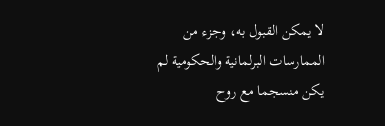لا يمكن القبول به، وجزء من الممارسات البرلمانية والحكومية لم يكن منسجما مع روح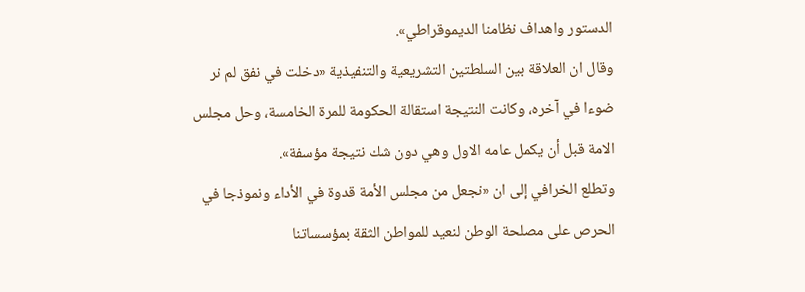الدستور واهداف نظامنا الديموقراطي».
وقال ان العلاقة بين السلطتين التشريعية والتنفيذية «دخلت في نفق لم نر ضوءا في آخره، وكانت النتيجة استقالة الحكومة للمرة الخامسة، وحل مجلس الامة قبل أن يكمل عامه الاول وهي دون شك نتيجة مؤسفة».
وتطلع الخرافي إلى ان «نجعل من مجلس الأمة قدوة في الأداء ونموذجا في الحرص على مصلحة الوطن لنعيد للمواطن الثقة بمؤسساتنا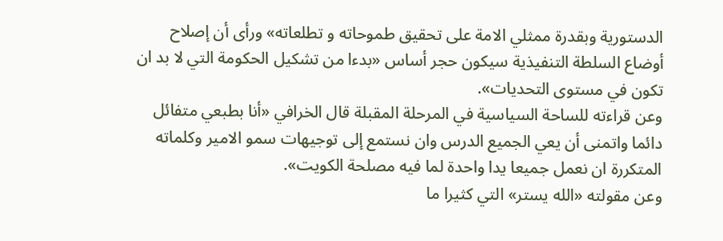الدستورية وبقدرة ممثلي الامة على تحقيق طموحاته و تطلعاته» ورأى أن إصلاح أوضاع السلطة التنفيذية سيكون حجر أساس «بدءا من تشكيل الحكومة التي لا بد ان تكون في مستوى التحديات».
وعن قراءته للساحة السياسية في المرحلة المقبلة قال الخرافي «أنا بطبعي متفائل دائما واتمنى أن يعي الجميع الدرس وان نستمع إلى توجيهات سمو الامير وكلماته المتكررة ان نعمل جميعا يدا واحدة لما فيه مصلحة الكويت».
وعن مقولته «الله يستر» التي كثيرا ما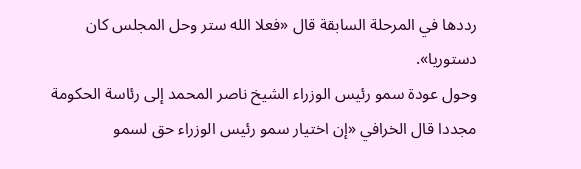رددها في المرحلة السابقة قال «فعلا الله ستر وحل المجلس كان دستوريا».
وحول عودة سمو رئيس الوزراء الشيخ ناصر المحمد إلى رئاسة الحكومة مجددا قال الخرافي «إن اختيار سمو رئيس الوزراء حق لسمو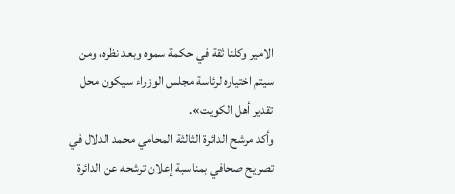الامير وكلنا ثقة في حكمة سموه وبعد نظره، ومن سيتم اختياره لرئاسة مجلس الوزراء سيكون محل تقدير أهل الكويت».
وأكد مرشح الدائرة الثالثة المحامي محمد الدلال في تصريح صحافي بمناسبة إعلان ترشحه عن الدائرة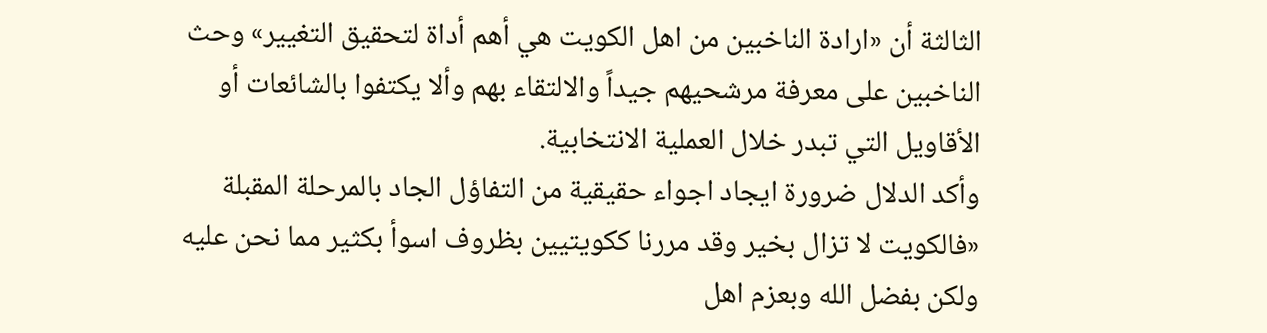الثالثة أن «ارادة الناخبين من اهل الكويت هي أهم أداة لتحقيق التغيير» وحث الناخبين على معرفة مرشحيهم جيداً والالتقاء بهم وألا يكتفوا بالشائعات أو الأقاويل التي تبدر خلال العملية الانتخابية.
وأكد الدلال ضرورة ايجاد اجواء حقيقية من التفاؤل الجاد بالمرحلة المقبلة «فالكويت لا تزال بخير وقد مررنا ككويتيين بظروف اسوأ بكثير مما نحن عليه ولكن بفضل الله وبعزم اهل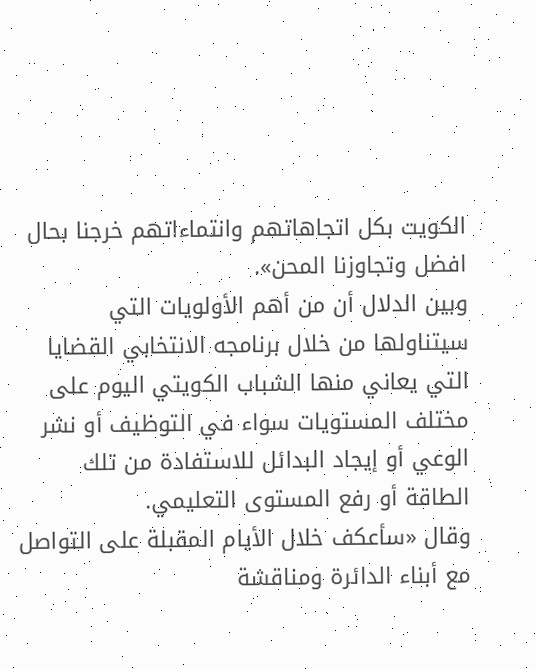الكويت بكل اتجاهاتهم وانتماءاتهم خرجنا بحال افضل وتجاوزنا المحن».
وبين الدلال أن من أهم الأولويات التي سيتناولها من خلال برنامجه الانتخابي القضايا التي يعاني منها الشباب الكويتي اليوم على مختلف المستويات سواء في التوظيف أو نشر الوعي أو إيجاد البدائل للاستفادة من تلك الطاقة أو رفع المستوى التعليمي.
وقال «سأعكف خلال الأيام المقبلة على التواصل مع أبناء الدائرة ومناقشة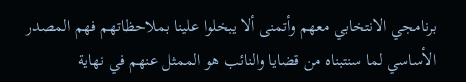برنامجي الانتخابي معهم وأتمنى ألا يبخلوا علينا بملاحظاتهم فهم المصدر الأساسي لما سنتبناه من قضايا والنائب هو الممثل عنهم في نهاية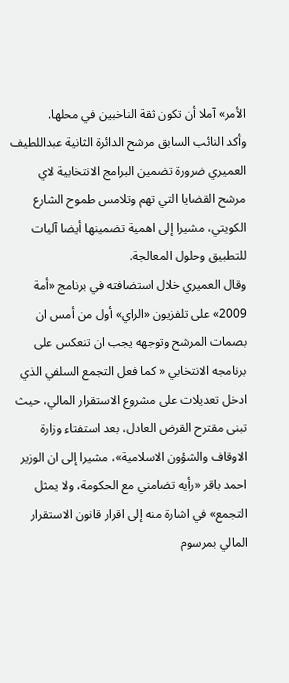الأمر» آملا أن تكون ثقة الناخبين في محلها.
وأكد النائب السابق مرشح الدائرة الثانية عبداللطيف العميري ضرورة تضمين البرامج الانتخابية لاي مرشح القضايا التي تهم وتلامس طموح الشارع الكويتي، مشيرا إلى اهمية تضمينها أيضا آليات للتطبيق وحلول المعالجة.
وقال العميري خلال استضافته في برنامج «أمة 2009» على تلفزيون «الراي» أول من أمس ان بصمات المرشح وتوجهه يجب ان تنعكس على برنامجه الانتخابي « كما فعل التجمع السلفي الذي ادخل تعديلات على مشروع الاستقرار المالي، حيث تبنى مقترح القرض العادل، بعد استفتاء وزارة الاوقاف والشؤون الاسلامية»، مشيرا إلى ان الوزير احمد باقر «رأيه تضامني مع الحكومة، ولا يمثل التجمع» في اشارة منه إلى اقرار قانون الاستقرار المالي بمرسوم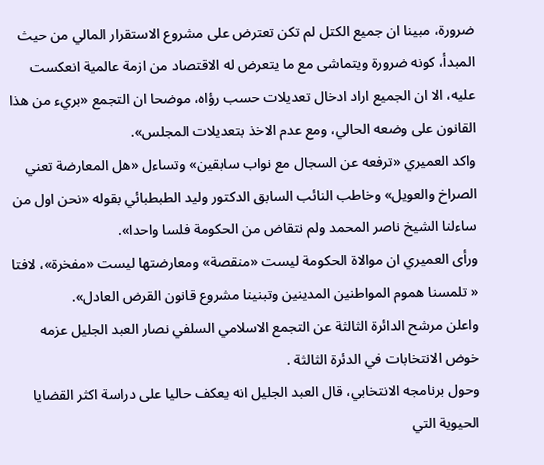ضرورة، مبينا ان جميع الكتل لم تكن تعترض على مشروع الاستقرار المالي من حيث المبدأ، كونه ضرورة ويتماشى مع ما يتعرض له الاقتصاد من ازمة عالمية انعكست عليه، الا ان الجميع اراد ادخال تعديلات حسب رؤاه، موضحا ان التجمع «بريء من هذا القانون على وضعه الحالي، ومع عدم الاخذ بتعديلات المجلس».
واكد العميري «ترفعه عن السجال مع نواب سابقين» وتساءل «هل المعارضة تعني الصراخ والعويل» وخاطب النائب السابق الدكتور وليد الطبطبائي بقوله «نحن اول من ساءلنا الشيخ ناصر المحمد ولم نتقاض من الحكومة فلسا واحدا».
ورأى العميري ان موالاة الحكومة ليست «منقصة» ومعارضتها ليست «مفخرة»، لافتا « تلمسنا هموم المواطنين المدينين وتبنينا مشروع قانون القرض العادل».
واعلن مرشح الدائرة الثالثة عن التجمع الاسلامي السلفي نصار العبد الجليل عزمه خوض الانتخابات في الدئرة الثالثة .
وحول برنامجه الانتخابي، قال العبد الجليل انه يعكف حاليا على دراسة اكثر القضايا الحيوية التي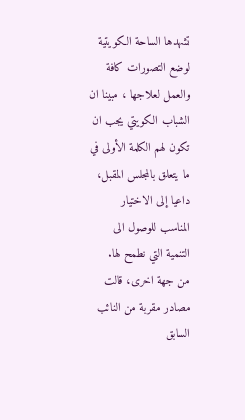تشهدها الساحة الكويتية لوضع التصورات كافة والعمل لعلاجها ، مبينا ان الشباب الكويتي يجب ان تكون لهم الكلمة الأولى في ما يتعلق بالمجلس المقبل، داعيا إلى الاختيار المناسب للوصول الى التنمية التي نطمح لها.
من جهة اخرى، قالت مصادر مقربة من النائب السابق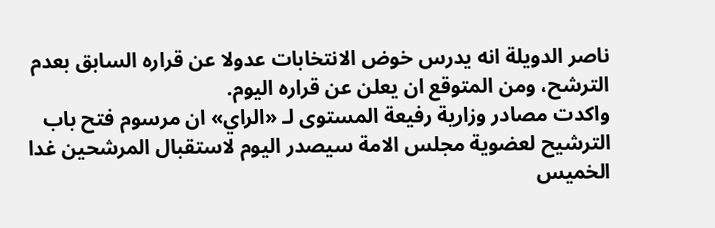ناصر الدويلة انه يدرس خوض الانتخابات عدولا عن قراره السابق بعدم الترشح، ومن المتوقع ان يعلن عن قراره اليوم.
واكدت مصادر وزارية رفيعة المستوى لـ «الراي» ان مرسوم فتح باب الترشيح لعضوية مجلس الامة سيصدر اليوم لاستقبال المرشحين غدا الخميس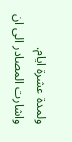ولمدة عشرة ايام.
واشارت المصادر الى ان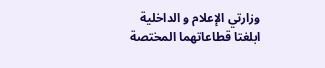وزارتي الإعلام و الداخلية ابلغتا قطاعاتهما المختصة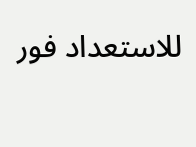للاستعداد فور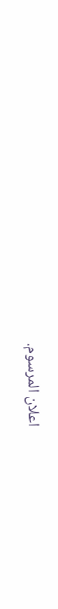اعلان المرسوم.